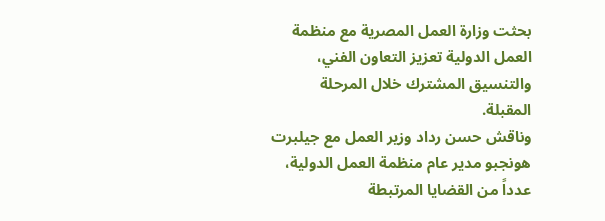بحثت وزارة العمل المصرية مع منظمة العمل الدولية تعزيز التعاون الفني، والتنسيق المشترك خلال المرحلة المقبلة.
وناقش حسن رداد وزير العمل مع جيلبرت هونجبو مدير عام منظمة العمل الدولية، عدداً من القضايا المرتبطة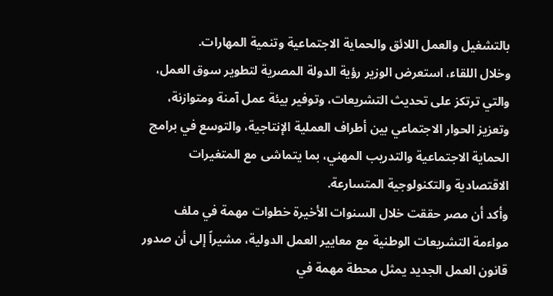بالتشغيل والعمل اللائق والحماية الاجتماعية وتنمية المهارات.
وخلال اللقاء، استعرض الوزير رؤية الدولة المصرية لتطوير سوق العمل، والتي ترتكز على تحديث التشريعات، وتوفير بيئة عمل آمنة ومتوازنة، وتعزيز الحوار الاجتماعي بين أطراف العملية الإنتاجية، والتوسع في برامج الحماية الاجتماعية والتدريب المهني، بما يتماشى مع المتغيرات الاقتصادية والتكنولوجية المتسارعة.
وأكد أن مصر حققت خلال السنوات الأخيرة خطوات مهمة في ملف مواءمة التشريعات الوطنية مع معايير العمل الدولية، مشيراً إلى أن صدور قانون العمل الجديد يمثل محطة مهمة في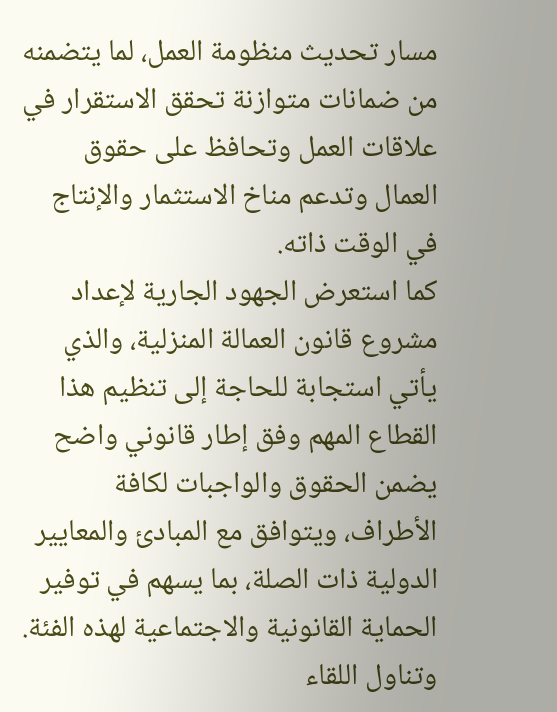مسار تحديث منظومة العمل، لما يتضمنه من ضمانات متوازنة تحقق الاستقرار في علاقات العمل وتحافظ على حقوق العمال وتدعم مناخ الاستثمار والإنتاج في الوقت ذاته.
كما استعرض الجهود الجارية لإعداد مشروع قانون العمالة المنزلية، والذي يأتي استجابة للحاجة إلى تنظيم هذا القطاع المهم وفق إطار قانوني واضح يضمن الحقوق والواجبات لكافة الأطراف، ويتوافق مع المبادئ والمعايير الدولية ذات الصلة، بما يسهم في توفير الحماية القانونية والاجتماعية لهذه الفئة.
وتناول اللقاء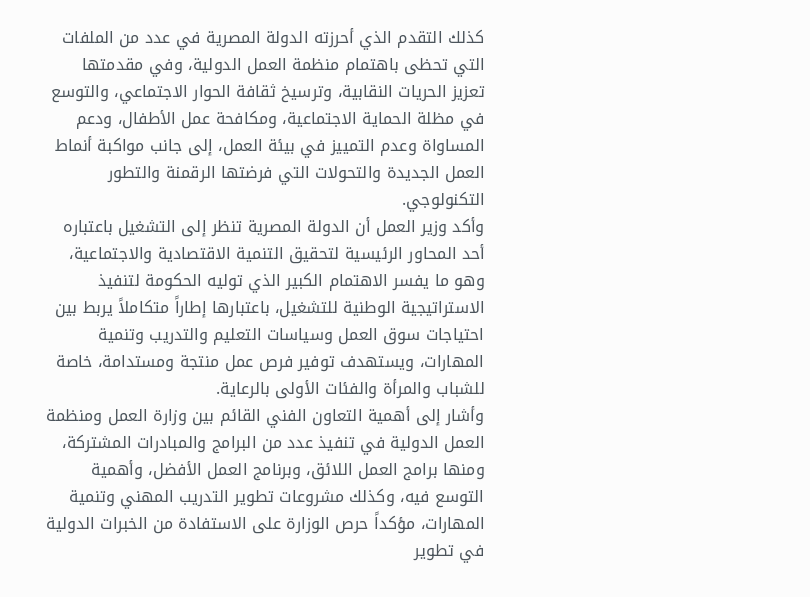كذلك التقدم الذي أحرزته الدولة المصرية في عدد من الملفات التي تحظى باهتمام منظمة العمل الدولية، وفي مقدمتها تعزيز الحريات النقابية، وترسيخ ثقافة الحوار الاجتماعي، والتوسع في مظلة الحماية الاجتماعية، ومكافحة عمل الأطفال، ودعم المساواة وعدم التمييز في بيئة العمل، إلى جانب مواكبة أنماط العمل الجديدة والتحولات التي فرضتها الرقمنة والتطور التكنولوجي.
وأكد وزير العمل أن الدولة المصرية تنظر إلى التشغيل باعتباره أحد المحاور الرئيسية لتحقيق التنمية الاقتصادية والاجتماعية، وهو ما يفسر الاهتمام الكبير الذي توليه الحكومة لتنفيذ الاستراتيجية الوطنية للتشغيل، باعتبارها إطاراً متكاملاً يربط بين احتياجات سوق العمل وسياسات التعليم والتدريب وتنمية المهارات، ويستهدف توفير فرص عمل منتجة ومستدامة، خاصة للشباب والمرأة والفئات الأولى بالرعاية.
وأشار إلى أهمية التعاون الفني القائم بين وزارة العمل ومنظمة العمل الدولية في تنفيذ عدد من البرامج والمبادرات المشتركة، ومنها برامج العمل اللائق، وبرنامج العمل الأفضل، وأهمية التوسع فيه، وكذلك مشروعات تطوير التدريب المهني وتنمية المهارات، مؤكداً حرص الوزارة على الاستفادة من الخبرات الدولية في تطوير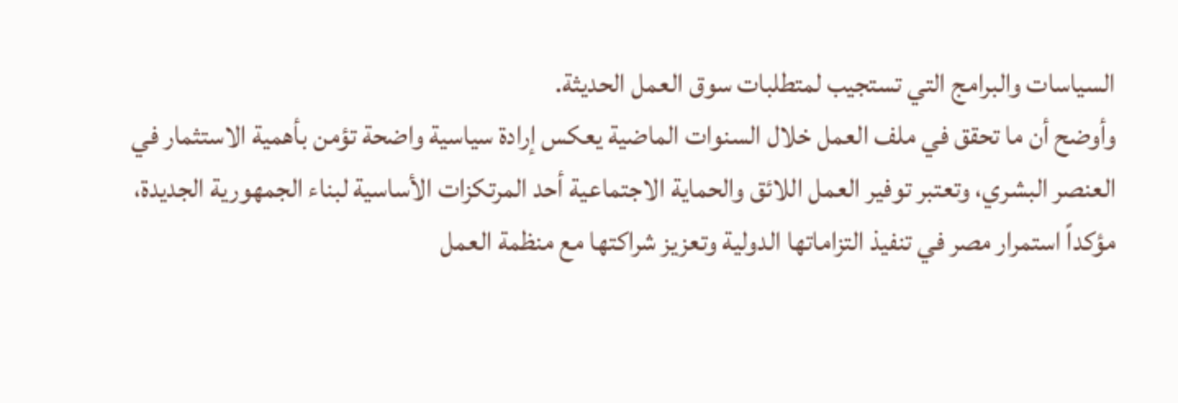السياسات والبرامج التي تستجيب لمتطلبات سوق العمل الحديثة.
وأوضح أن ما تحقق في ملف العمل خلال السنوات الماضية يعكس إرادة سياسية واضحة تؤمن بأهمية الاستثمار في العنصر البشري، وتعتبر توفير العمل اللائق والحماية الاجتماعية أحد المرتكزات الأساسية لبناء الجمهورية الجديدة، مؤكداً استمرار مصر في تنفيذ التزاماتها الدولية وتعزيز شراكتها مع منظمة العمل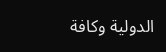الدولية وكافة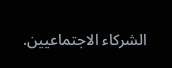الشركاء الاجتماعيين.